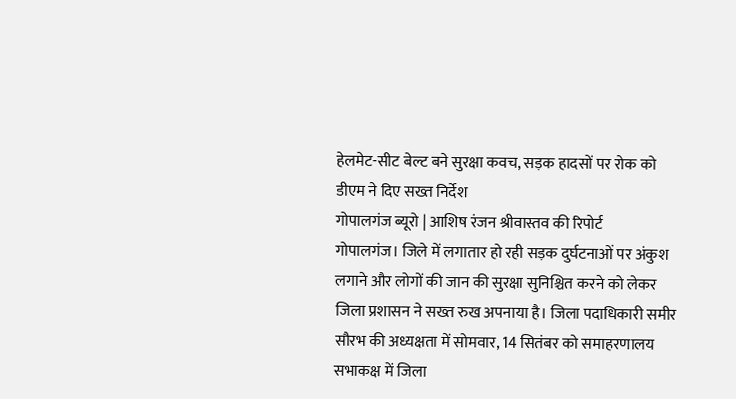हेलमेट-सीट बेल्ट बने सुरक्षा कवच, सड़क हादसों पर रोक को डीएम ने दिए सख्त निर्देश
गोपालगंज ब्यूरो | आशिष रंजन श्रीवास्तव की रिपोर्ट
गोपालगंज। जिले में लगातार हो रही सड़क दुर्घटनाओं पर अंकुश लगाने और लोगों की जान की सुरक्षा सुनिश्चित करने को लेकर जिला प्रशासन ने सख्त रुख अपनाया है। जिला पदाधिकारी समीर सौरभ की अध्यक्षता में सोमवार, 14 सितंबर को समाहरणालय सभाकक्ष में जिला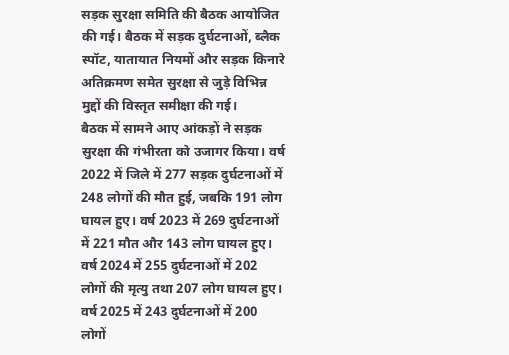सड़क सुरक्षा समिति की बैठक आयोजित की गई। बैठक में सड़क दुर्घटनाओं, ब्लैक स्पॉट, यातायात नियमों और सड़क किनारे अतिक्रमण समेत सुरक्षा से जुड़े विभिन्न मुद्दों की विस्तृत समीक्षा की गई।
बैठक में सामने आए आंकड़ों ने सड़क सुरक्षा की गंभीरता को उजागर किया। वर्ष 2022 में जिले में 277 सड़क दुर्घटनाओं में 248 लोगों की मौत हुई, जबकि 191 लोग घायल हुए। वर्ष 2023 में 269 दुर्घटनाओं में 221 मौत और 143 लोग घायल हुए। वर्ष 2024 में 255 दुर्घटनाओं में 202 लोगों की मृत्यु तथा 207 लोग घायल हुए। वर्ष 2025 में 243 दुर्घटनाओं में 200 लोगों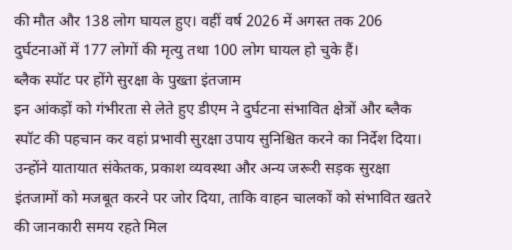की मौत और 138 लोग घायल हुए। वहीं वर्ष 2026 में अगस्त तक 206 दुर्घटनाओं में 177 लोगों की मृत्यु तथा 100 लोग घायल हो चुके हैं।
ब्लैक स्पॉट पर होंगे सुरक्षा के पुख्ता इंतजाम
इन आंकड़ों को गंभीरता से लेते हुए डीएम ने दुर्घटना संभावित क्षेत्रों और ब्लैक स्पॉट की पहचान कर वहां प्रभावी सुरक्षा उपाय सुनिश्चित करने का निर्देश दिया। उन्होंने यातायात संकेतक, प्रकाश व्यवस्था और अन्य जरूरी सड़क सुरक्षा इंतजामों को मजबूत करने पर जोर दिया, ताकि वाहन चालकों को संभावित खतरे की जानकारी समय रहते मिल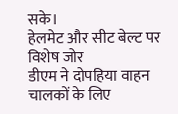सके।
हेलमेट और सीट बेल्ट पर विशेष जोर
डीएम ने दोपहिया वाहन चालकों के लिए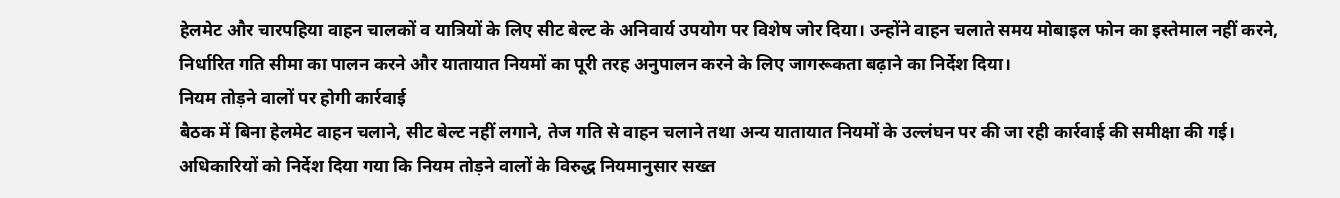हेलमेट और चारपहिया वाहन चालकों व यात्रियों के लिए सीट बेल्ट के अनिवार्य उपयोग पर विशेष जोर दिया। उन्होंने वाहन चलाते समय मोबाइल फोन का इस्तेमाल नहीं करने, निर्धारित गति सीमा का पालन करने और यातायात नियमों का पूरी तरह अनुपालन करने के लिए जागरूकता बढ़ाने का निर्देश दिया।
नियम तोड़ने वालों पर होगी कार्रवाई
बैठक में बिना हेलमेट वाहन चलाने, सीट बेल्ट नहीं लगाने, तेज गति से वाहन चलाने तथा अन्य यातायात नियमों के उल्लंघन पर की जा रही कार्रवाई की समीक्षा की गई। अधिकारियों को निर्देश दिया गया कि नियम तोड़ने वालों के विरुद्ध नियमानुसार सख्त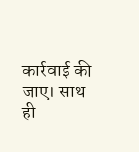कार्रवाई की जाए। साथ ही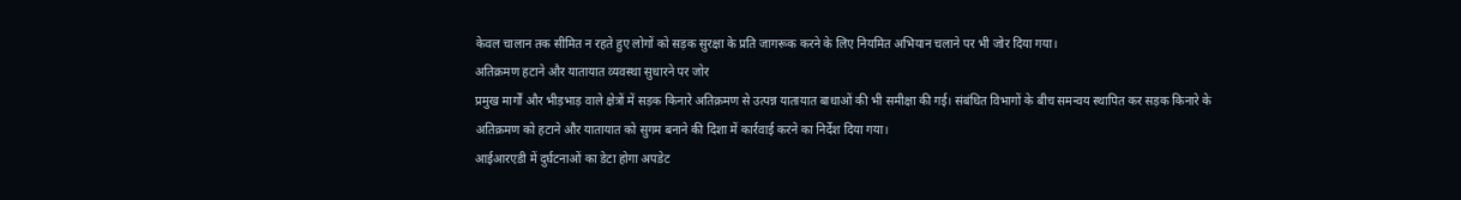केवल चालान तक सीमित न रहते हुए लोगों को सड़क सुरक्षा के प्रति जागरूक करने के लिए नियमित अभियान चलाने पर भी जोर दिया गया।
अतिक्रमण हटाने और यातायात व्यवस्था सुधारने पर जोर
प्रमुख मार्गों और भीड़भाड़ वाले क्षेत्रों में सड़क किनारे अतिक्रमण से उत्पन्न यातायात बाधाओं की भी समीक्षा की गई। संबंधित विभागों के बीच समन्वय स्थापित कर सड़क किनारे के अतिक्रमण को हटाने और यातायात को सुगम बनाने की दिशा में कार्रवाई करने का निर्देश दिया गया।
आईआरएडी में दुर्घटनाओं का डेटा होगा अपडेट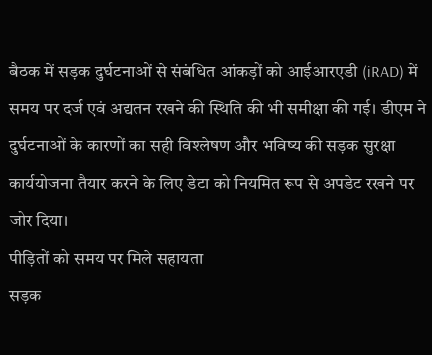बैठक में सड़क दुर्घटनाओं से संबंधित आंकड़ों को आईआरएडी (iRAD) में समय पर दर्ज एवं अद्यतन रखने की स्थिति की भी समीक्षा की गई। डीएम ने दुर्घटनाओं के कारणों का सही विश्लेषण और भविष्य की सड़क सुरक्षा कार्ययोजना तैयार करने के लिए डेटा को नियमित रूप से अपडेट रखने पर जोर दिया।
पीड़ितों को समय पर मिले सहायता
सड़क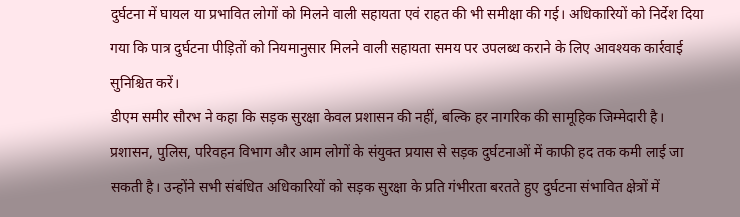दुर्घटना में घायल या प्रभावित लोगों को मिलने वाली सहायता एवं राहत की भी समीक्षा की गई। अधिकारियों को निर्देश दिया गया कि पात्र दुर्घटना पीड़ितों को नियमानुसार मिलने वाली सहायता समय पर उपलब्ध कराने के लिए आवश्यक कार्रवाई सुनिश्चित करें।
डीएम समीर सौरभ ने कहा कि सड़क सुरक्षा केवल प्रशासन की नहीं, बल्कि हर नागरिक की सामूहिक जिम्मेदारी है। प्रशासन, पुलिस, परिवहन विभाग और आम लोगों के संयुक्त प्रयास से सड़क दुर्घटनाओं में काफी हद तक कमी लाई जा सकती है। उन्होंने सभी संबंधित अधिकारियों को सड़क सुरक्षा के प्रति गंभीरता बरतते हुए दुर्घटना संभावित क्षेत्रों में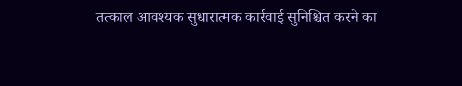तत्काल आवश्यक सुधारात्मक कार्रवाई सुनिश्चित करने का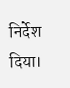निर्देश दिया।